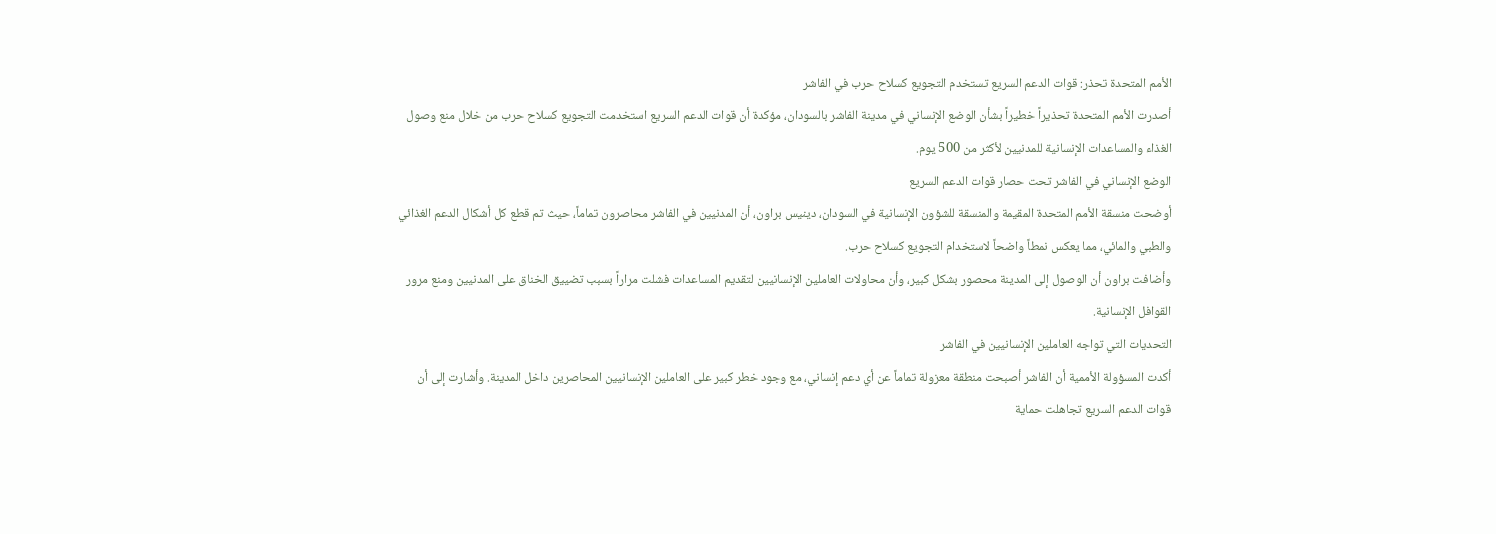الأمم المتحدة تحذر: قوات الدعم السريع تستخدم التجويع كسلاح حرب في الفاشر
أصدرت الأمم المتحدة تحذيراً خطيراً بشأن الوضع الإنساني في مدينة الفاشر بالسودان، مؤكدة أن قوات الدعم السريع استخدمت التجويع كسلاح حرب من خلال منع وصول الغذاء والمساعدات الإنسانية للمدنيين لأكثر من 500 يوم.
الوضع الإنساني في الفاشر تحت حصار قوات الدعم السريع
أوضحت منسقة الأمم المتحدة المقيمة والمنسقة للشؤون الإنسانية في السودان، دينيس براون، أن المدنيين في الفاشر محاصرون تماماً، حيث تم قطع كل أشكال الدعم الغذائي والطبي والمائي، مما يعكس نمطاً واضحاً لاستخدام التجويع كسلاح حرب.
وأضافت براون أن الوصول إلى المدينة محصور بشكل كبير، وأن محاولات العاملين الإنسانيين لتقديم المساعدات فشلت مراراً بسبب تضييق الخناق على المدنيين ومنع مرور القوافل الإنسانية.
التحديات التي تواجه العاملين الإنسانيين في الفاشر
أكدت المسؤولة الأممية أن الفاشر أصبحت منطقة معزولة تماماً عن أي دعم إنساني، مع وجود خطر كبير على العاملين الإنسانيين المحاصرين داخل المدينة. وأشارت إلى أن قوات الدعم السريع تجاهلت حماية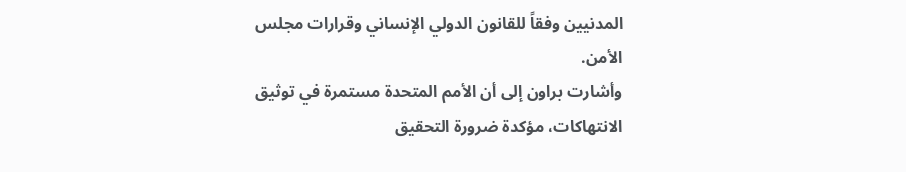المدنيين وفقاً للقانون الدولي الإنساني وقرارات مجلس الأمن.
وأشارت براون إلى أن الأمم المتحدة مستمرة في توثيق الانتهاكات، مؤكدة ضرورة التحقيق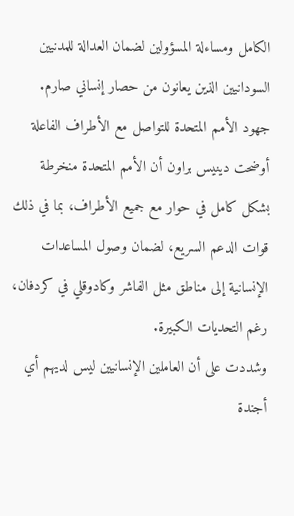الكامل ومساءلة المسؤولين لضمان العدالة للمدنيين السودانيين الذين يعانون من حصار إنساني صارم.
جهود الأمم المتحدة للتواصل مع الأطراف الفاعلة
أوضحت دينيس براون أن الأمم المتحدة منخرطة بشكل كامل في حوار مع جميع الأطراف، بما في ذلك قوات الدعم السريع، لضمان وصول المساعدات الإنسانية إلى مناطق مثل الفاشر وكادوقلي في كردفان، رغم التحديات الكبيرة.
وشددت على أن العاملين الإنسانيين ليس لديهم أي أجندة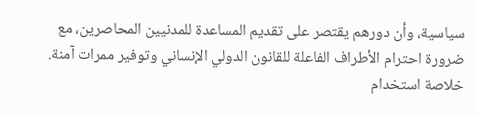سياسية، وأن دورهم يقتصر على تقديم المساعدة للمدنيين المحاصرين، مع ضرورة احترام الأطراف الفاعلة للقانون الدولي الإنساني وتوفير ممرات آمنة.
خلاصة استخدام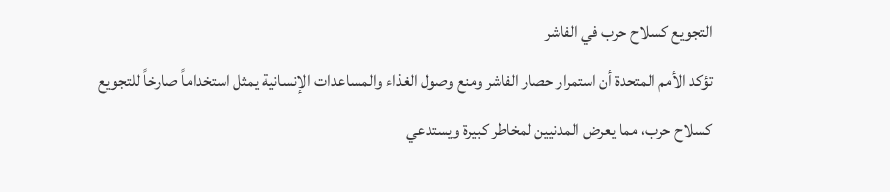التجويع كسلاح حرب في الفاشر
تؤكد الأمم المتحدة أن استمرار حصار الفاشر ومنع وصول الغذاء والمساعدات الإنسانية يمثل استخداماً صارخاً للتجويع كسلاح حرب، مما يعرض المدنيين لمخاطر كبيرة ويستدعي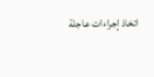اتخاذ إجراءات عاجلة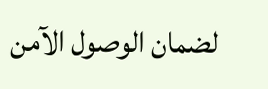لضمان الوصول الآمن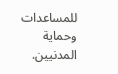للمساعدات وحماية المدنيين.